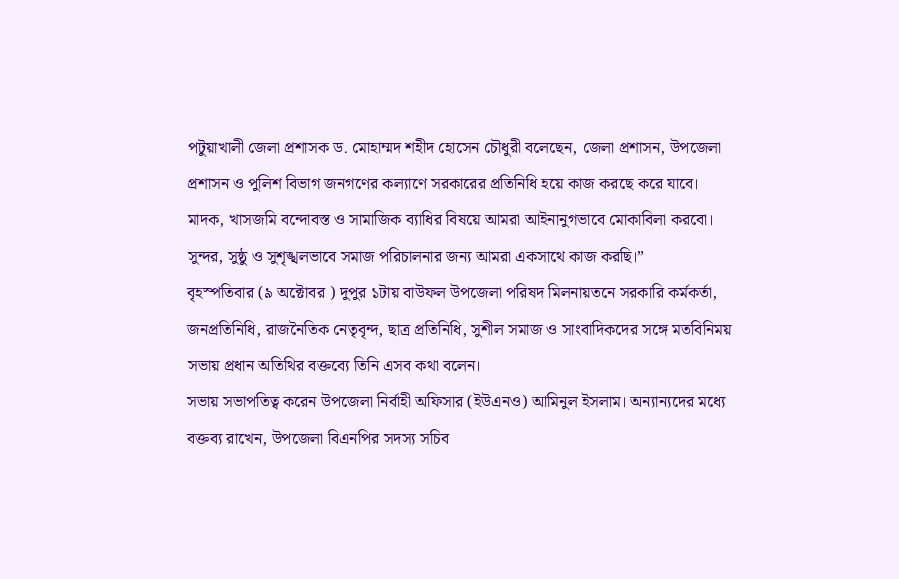পটুয়াখালী জেলা প্রশাসক ড. মোহাম্মদ শহীদ হোসেন চৌধুরী বলেছেন, জেলা প্রশাসন, উপজেলা প্রশাসন ও পুলিশ বিভাগ জনগণের কল্যাণে সরকারের প্রতিনিধি হয়ে কাজ করছে করে যাবে। মাদক, খাসজমি বন্দোবস্ত ও সামাজিক ব্যাধির বিষয়ে আমরা আইনানুগভাবে মোকাবিলা করবো। সুন্দর, সুষ্ঠু ও সুশৃঙ্খলভাবে সমাজ পরিচালনার জন্য আমরা একসাথে কাজ করছি।”
বৃহস্পতিবার (৯ অক্টোবর ) দুপুর ১টায় বাউফল উপজেলা পরিষদ মিলনায়তনে সরকারি কর্মকর্তা, জনপ্রতিনিধি, রাজনৈতিক নেতৃবৃন্দ, ছাত্র প্রতিনিধি, সুশীল সমাজ ও সাংবাদিকদের সঙ্গে মতবিনিময় সভায় প্রধান অতিথির বক্তব্যে তিনি এসব কথা বলেন।
সভায় সভাপতিত্ব করেন উপজেলা নির্বাহী অফিসার (ইউএনও) আমিনুল ইসলাম। অন্যান্যদের মধ্যে বক্তব্য রাখেন, উপজেলা বিএনপির সদস্য সচিব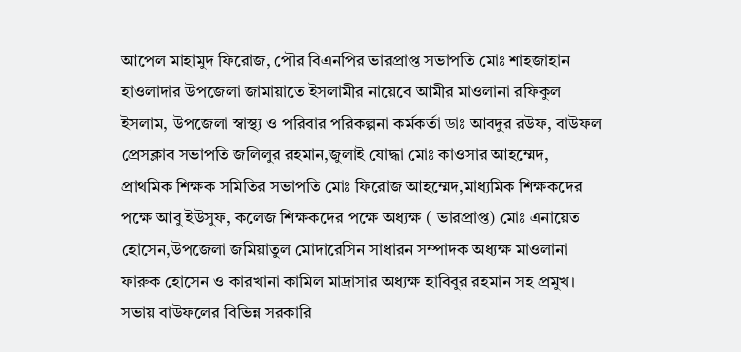আপেল মাহামুদ ফিরোজ, পৌর বিএনপির ভারপ্রাপ্ত সভাপতি মোঃ শাহজাহান হাওলাদার উপজেলা জামায়াতে ইসলামীর নায়েবে আমীর মাওলানা রফিকুল ইসলাম, উপজেলা স্বাস্থ্য ও পরিবার পরিকল্পনা কর্মকর্তা ডাঃ আবদুর রউফ, বাউফল প্রেসক্লাব সভাপতি জলিলুর রহমান,জুলাই যোদ্ধা মোঃ কাওসার আহম্মেদ, প্রাথমিক শিক্ষক সমিতির সভাপতি মোঃ ফিরোজ আহম্মেদ,মাধ্যমিক শিক্ষকদের পক্ষে আবু ইউসুফ, কলেজ শিক্ষকদের পক্ষে অধ্যক্ষ ( ভারপ্রাপ্ত) মোঃ এনায়েত হোসেন,উপজেলা জমিয়াতুল মোদারেসিন সাধারন সম্পাদক অধ্যক্ষ মাওলানা ফারুক হোসেন ও কারখানা কামিল মাদ্রাসার অধ্যক্ষ হাবিবুর রহমান সহ প্রমুখ।
সভায় বাউফলের বিভিন্ন সরকারি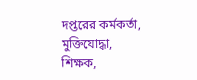দপ্তরের কর্মকর্তা, মুক্তিযোদ্ধা, শিক্ষক,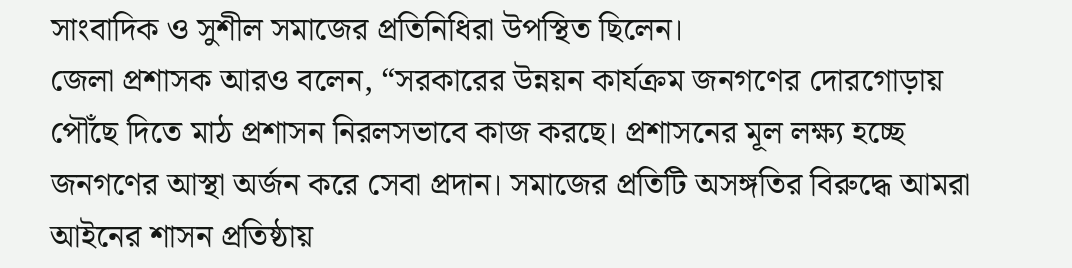সাংবাদিক ও সুশীল সমাজের প্রতিনিধিরা উপস্থিত ছিলেন।
জেলা প্রশাসক আরও বলেন, “সরকারের উন্নয়ন কার্যক্রম জনগণের দোরগোড়ায় পৌঁছে দিতে মাঠ প্রশাসন নিরলসভাবে কাজ করছে। প্রশাসনের মূল লক্ষ্য হচ্ছে জনগণের আস্থা অর্জন করে সেবা প্রদান। সমাজের প্রতিটি অসঙ্গতির বিরুদ্ধে আমরা আইনের শাসন প্রতিষ্ঠায়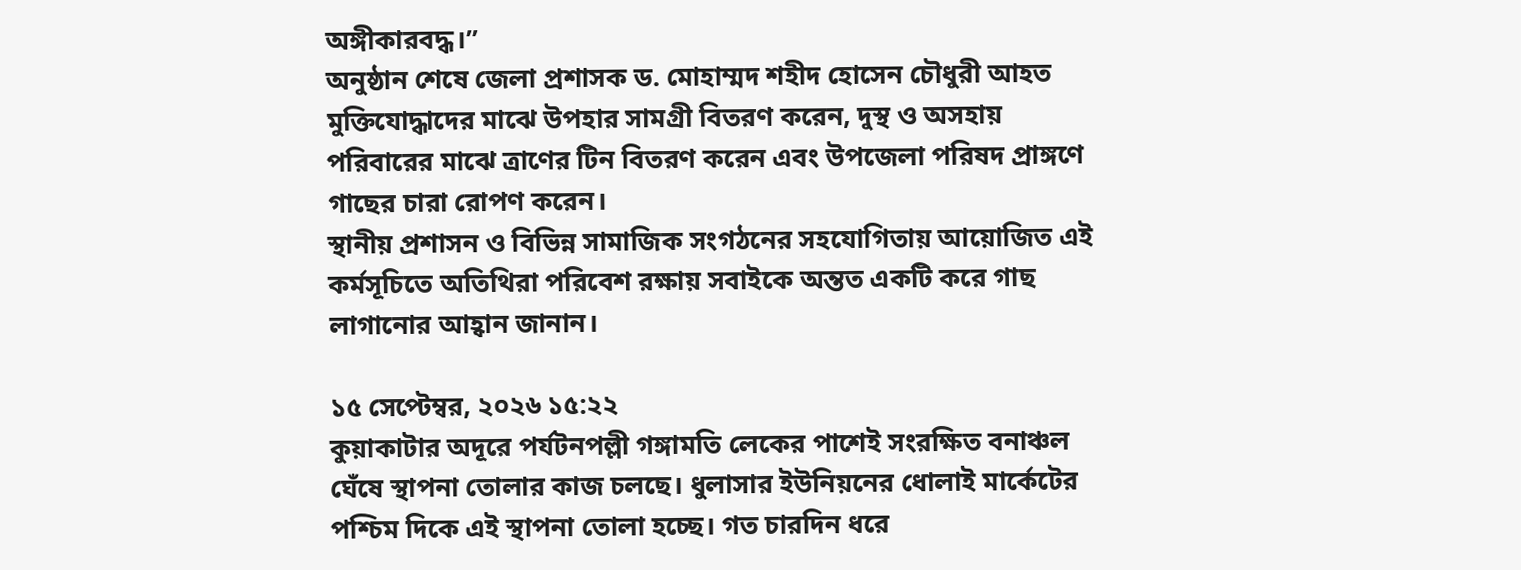অঙ্গীকারবদ্ধ।”
অনুষ্ঠান শেষে জেলা প্রশাসক ড. মোহাম্মদ শহীদ হোসেন চৌধুরী আহত মুক্তিযোদ্ধাদের মাঝে উপহার সামগ্রী বিতরণ করেন, দুস্থ ও অসহায় পরিবারের মাঝে ত্রাণের টিন বিতরণ করেন এবং উপজেলা পরিষদ প্রাঙ্গণে গাছের চারা রোপণ করেন।
স্থানীয় প্রশাসন ও বিভিন্ন সামাজিক সংগঠনের সহযোগিতায় আয়োজিত এই কর্মসূচিতে অতিথিরা পরিবেশ রক্ষায় সবাইকে অন্তত একটি করে গাছ লাগানোর আহ্বান জানান।

১৫ সেপ্টেম্বর, ২০২৬ ১৫:২২
কুয়াকাটার অদূরে পর্যটনপল্লী গঙ্গামতি লেকের পাশেই সংরক্ষিত বনাঞ্চল ঘেঁষে স্থাপনা তোলার কাজ চলছে। ধুলাসার ইউনিয়নের ধোলাই মার্কেটের পশ্চিম দিকে এই স্থাপনা তোলা হচ্ছে। গত চারদিন ধরে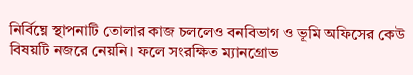নির্বিঘ্নে স্থাপনাটি তোলার কাজ চললেও বনবিভাগ ও ভূমি অফিসের কেউ বিষয়টি নজরে নেয়নি। ফলে সংরক্ষিত ম্যানগ্রোভ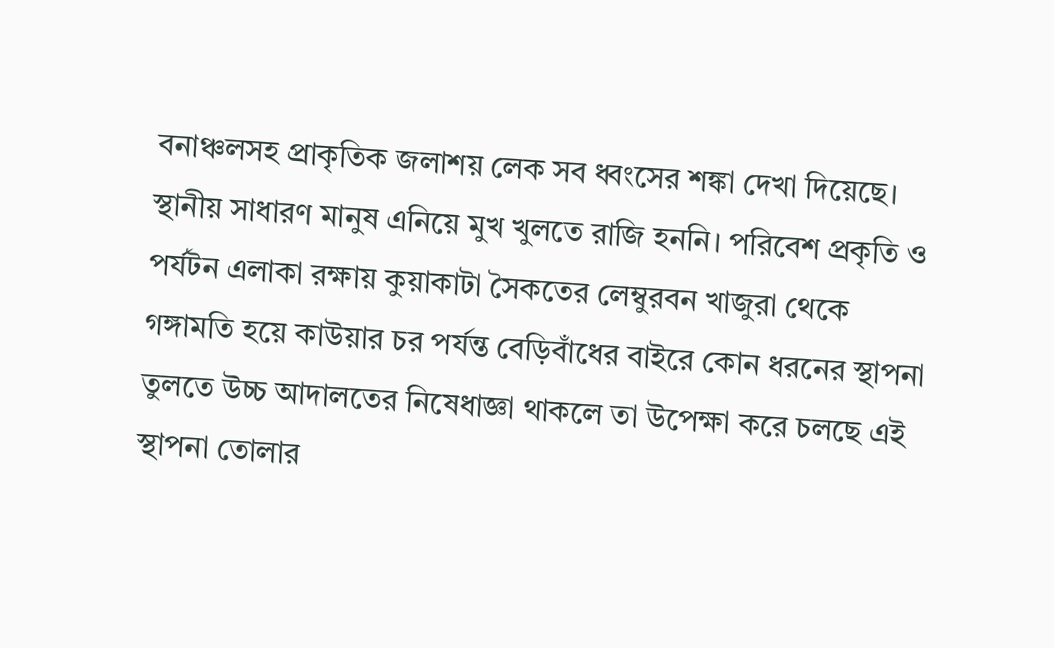বনাঞ্চলসহ প্রাকৃতিক জলাশয় লেক সব ধ্বংসের শঙ্কা দেখা দিয়েছে। স্থানীয় সাধারণ মানুষ এনিয়ে মুখ খুলতে রাজি হননি। পরিবেশ প্রকৃতি ও পর্যটন এলাকা রক্ষায় কুয়াকাটা সৈকতের লেম্বুরবন খাজুরা থেকে গঙ্গামতি হয়ে কাউয়ার চর পর্যন্ত বেড়িবাঁধের বাইরে কোন ধরনের স্থাপনা তুলতে উচ্চ আদালতের নিষেধাজ্ঞা থাকলে তা উপেক্ষা করে চলছে এই স্থাপনা তোলার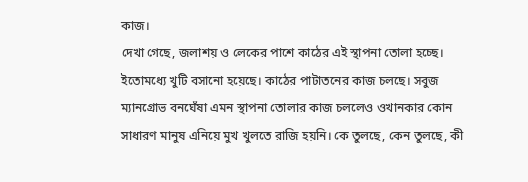কাজ।
দেখা গেছে, জলাশয় ও লেকের পাশে কাঠের এই স্থাপনা তোলা হচ্ছে। ইতোমধ্যে খুটি বসানো হয়েছে। কাঠের পাটাতনের কাজ চলছে। সবুজ ম্যানগ্রোভ বনঘেঁষা এমন স্থাপনা তোলার কাজ চললেও ওখানকার কোন সাধারণ মানুষ এনিয়ে মুখ খুলতে রাজি হয়নি। কে তুলছে, কেন তুলছে, কী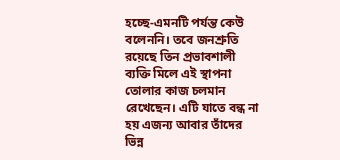হচ্ছে-এমনটি পর্যন্ত কেউ বলেননি। তবে জনশ্রুতি রয়েছে তিন প্রভাবশালী ব্যক্তি মিলে এই স্থাপনা তোলার কাজ চলমান রেখেছেন। এটি যাতে বন্ধ না হয় এজন্য আবার তাঁদের ভিন্ন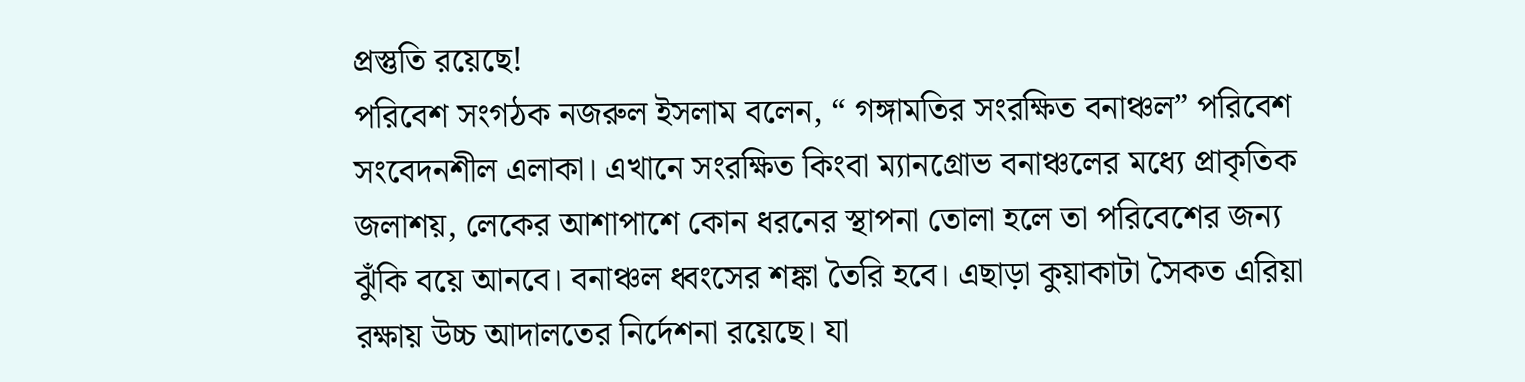প্রস্তুতি রয়েছে!
পরিবেশ সংগঠক নজরুল ইসলাম বলেন, “ গঙ্গামতির সংরক্ষিত বনাঞ্চল” পরিবেশ সংবেদনশীল এলাকা। এখানে সংরক্ষিত কিংবা ম্যানগ্রোভ বনাঞ্চলের মধ্যে প্রাকৃতিক জলাশয়, লেকের আশাপাশে কোন ধরনের স্থাপনা তোলা হলে তা পরিবেশের জন্য ঝুঁকি বয়ে আনবে। বনাঞ্চল ধ্বংসের শঙ্কা তৈরি হবে। এছাড়া কুয়াকাটা সৈকত এরিয়া রক্ষায় উচ্চ আদালতের নির্দেশনা রয়েছে। যা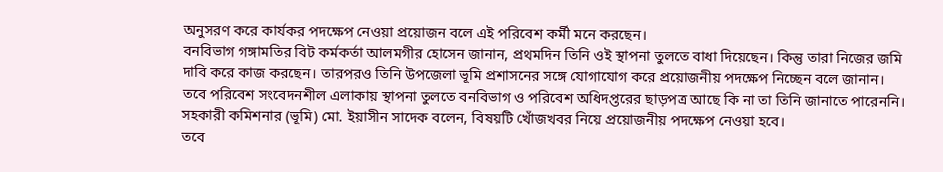অনুসরণ করে কার্যকর পদক্ষেপ নেওয়া প্রয়োজন বলে এই পরিবেশ কর্মী মনে করছেন।
বনবিভাগ গঙ্গামতির বিট কর্মকর্তা আলমগীর হোসেন জানান, প্রথমদিন তিনি ওই স্থাপনা তুলতে বাধা দিয়েছেন। কিন্তু তারা নিজের জমি দাবি করে কাজ করছেন। তারপরও তিনি উপজেলা ভূমি প্রশাসনের সঙ্গে যোগাযোগ করে প্রয়োজনীয় পদক্ষেপ নিচ্ছেন বলে জানান। তবে পরিবেশ সংবেদনশীল এলাকায় স্থাপনা তুলতে বনবিভাগ ও পরিবেশ অধিদপ্তরের ছাড়পত্র আছে কি না তা তিনি জানাতে পারেননি।
সহকারী কমিশনার (ভূমি) মো. ইয়াসীন সাদেক বলেন, বিষয়টি খোঁজখবর নিয়ে প্রয়োজনীয় পদক্ষেপ নেওয়া হবে।
তবে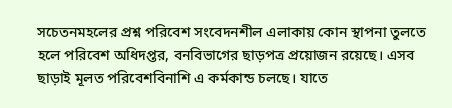সচেতনমহলের প্রশ্ন পরিবেশ সংবেদনশীল এলাকায় কোন স্থাপনা তুলতে হলে পরিবেশ অধিদপ্তর, বনবিভাগের ছাড়পত্র প্রয়োজন রয়েছে। এসব ছাড়াই মূলত পরিবেশবিনাশি এ কর্মকান্ড চলছে। যাতে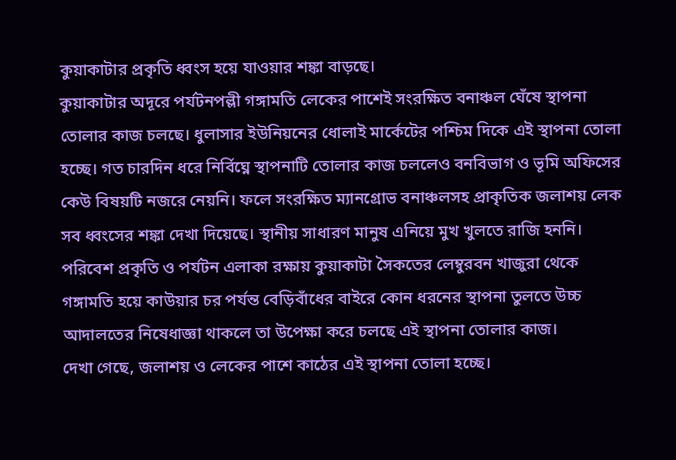কুয়াকাটার প্রকৃতি ধ্বংস হয়ে যাওয়ার শঙ্কা বাড়ছে।
কুয়াকাটার অদূরে পর্যটনপল্লী গঙ্গামতি লেকের পাশেই সংরক্ষিত বনাঞ্চল ঘেঁষে স্থাপনা তোলার কাজ চলছে। ধুলাসার ইউনিয়নের ধোলাই মার্কেটের পশ্চিম দিকে এই স্থাপনা তোলা হচ্ছে। গত চারদিন ধরে নির্বিঘ্নে স্থাপনাটি তোলার কাজ চললেও বনবিভাগ ও ভূমি অফিসের কেউ বিষয়টি নজরে নেয়নি। ফলে সংরক্ষিত ম্যানগ্রোভ বনাঞ্চলসহ প্রাকৃতিক জলাশয় লেক সব ধ্বংসের শঙ্কা দেখা দিয়েছে। স্থানীয় সাধারণ মানুষ এনিয়ে মুখ খুলতে রাজি হননি। পরিবেশ প্রকৃতি ও পর্যটন এলাকা রক্ষায় কুয়াকাটা সৈকতের লেম্বুরবন খাজুরা থেকে গঙ্গামতি হয়ে কাউয়ার চর পর্যন্ত বেড়িবাঁধের বাইরে কোন ধরনের স্থাপনা তুলতে উচ্চ আদালতের নিষেধাজ্ঞা থাকলে তা উপেক্ষা করে চলছে এই স্থাপনা তোলার কাজ।
দেখা গেছে, জলাশয় ও লেকের পাশে কাঠের এই স্থাপনা তোলা হচ্ছে।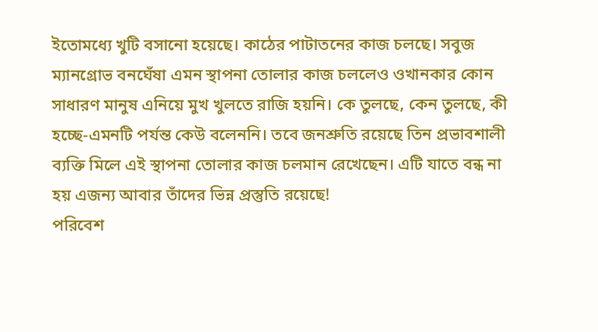ইতোমধ্যে খুটি বসানো হয়েছে। কাঠের পাটাতনের কাজ চলছে। সবুজ ম্যানগ্রোভ বনঘেঁষা এমন স্থাপনা তোলার কাজ চললেও ওখানকার কোন সাধারণ মানুষ এনিয়ে মুখ খুলতে রাজি হয়নি। কে তুলছে, কেন তুলছে, কী হচ্ছে-এমনটি পর্যন্ত কেউ বলেননি। তবে জনশ্রুতি রয়েছে তিন প্রভাবশালী ব্যক্তি মিলে এই স্থাপনা তোলার কাজ চলমান রেখেছেন। এটি যাতে বন্ধ না হয় এজন্য আবার তাঁদের ভিন্ন প্রস্তুতি রয়েছে!
পরিবেশ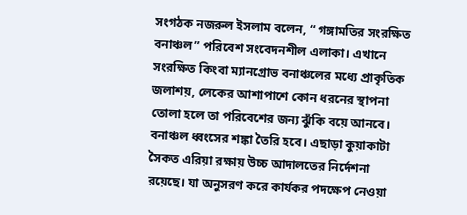সংগঠক নজরুল ইসলাম বলেন, “ গঙ্গামতির সংরক্ষিত বনাঞ্চল” পরিবেশ সংবেদনশীল এলাকা। এখানে সংরক্ষিত কিংবা ম্যানগ্রোভ বনাঞ্চলের মধ্যে প্রাকৃতিক জলাশয়, লেকের আশাপাশে কোন ধরনের স্থাপনা তোলা হলে তা পরিবেশের জন্য ঝুঁকি বয়ে আনবে। বনাঞ্চল ধ্বংসের শঙ্কা তৈরি হবে। এছাড়া কুয়াকাটা সৈকত এরিয়া রক্ষায় উচ্চ আদালতের নির্দেশনা রয়েছে। যা অনুসরণ করে কার্যকর পদক্ষেপ নেওয়া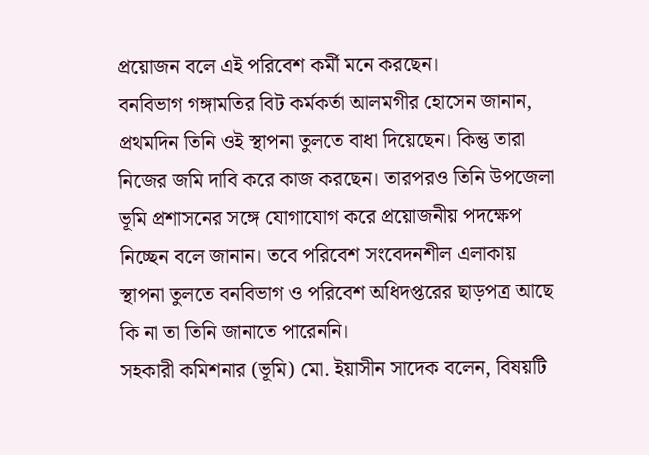প্রয়োজন বলে এই পরিবেশ কর্মী মনে করছেন।
বনবিভাগ গঙ্গামতির বিট কর্মকর্তা আলমগীর হোসেন জানান, প্রথমদিন তিনি ওই স্থাপনা তুলতে বাধা দিয়েছেন। কিন্তু তারা নিজের জমি দাবি করে কাজ করছেন। তারপরও তিনি উপজেলা ভূমি প্রশাসনের সঙ্গে যোগাযোগ করে প্রয়োজনীয় পদক্ষেপ নিচ্ছেন বলে জানান। তবে পরিবেশ সংবেদনশীল এলাকায় স্থাপনা তুলতে বনবিভাগ ও পরিবেশ অধিদপ্তরের ছাড়পত্র আছে কি না তা তিনি জানাতে পারেননি।
সহকারী কমিশনার (ভূমি) মো. ইয়াসীন সাদেক বলেন, বিষয়টি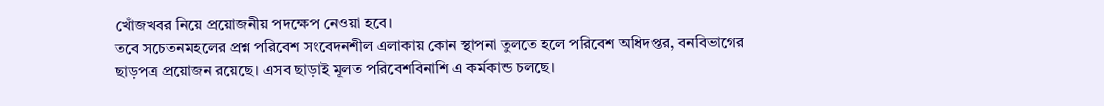খোঁজখবর নিয়ে প্রয়োজনীয় পদক্ষেপ নেওয়া হবে।
তবে সচেতনমহলের প্রশ্ন পরিবেশ সংবেদনশীল এলাকায় কোন স্থাপনা তুলতে হলে পরিবেশ অধিদপ্তর, বনবিভাগের ছাড়পত্র প্রয়োজন রয়েছে। এসব ছাড়াই মূলত পরিবেশবিনাশি এ কর্মকান্ড চলছে।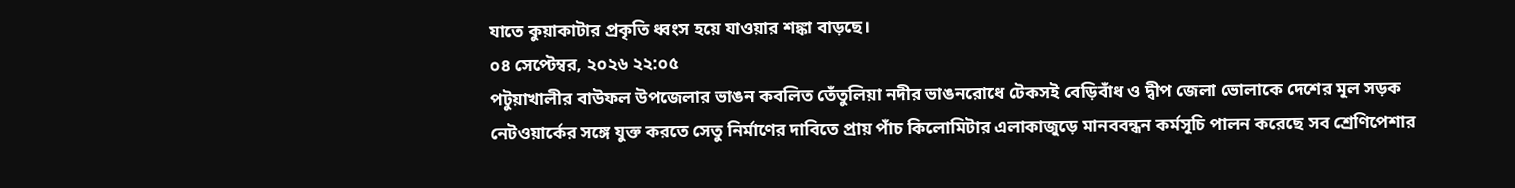যাতে কুয়াকাটার প্রকৃতি ধ্বংস হয়ে যাওয়ার শঙ্কা বাড়ছে।
০৪ সেপ্টেম্বর, ২০২৬ ২২:০৫
পটুয়াখালীর বাউফল উপজেলার ভাঙন কবলিত তেঁতুলিয়া নদীর ভাঙনরোধে টেকসই বেড়িবাঁধ ও দ্বীপ জেলা ভোলাকে দেশের মূল সড়ক নেটওয়ার্কের সঙ্গে যুক্ত করতে সেতু নির্মাণের দাবিতে প্রায় পাঁচ কিলোমিটার এলাকাজুড়ে মানববন্ধন কর্মসূচি পালন করেছে সব শ্রেণিপেশার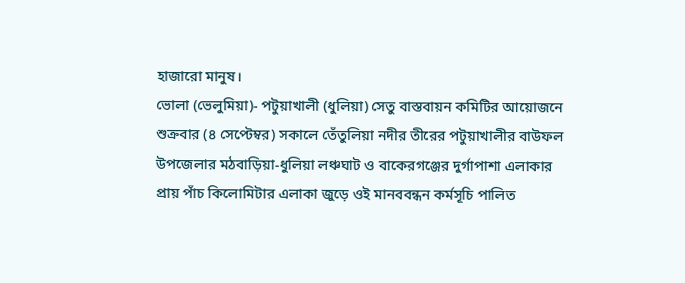হাজারো মানুষ।
ভোলা (ভেলুমিয়া)- পটুয়াখালী (ধুলিয়া) সেতু বাস্তবায়ন কমিটির আয়োজনে শুক্রবার (৪ সেপ্টেম্বর) সকালে তেঁতুলিয়া নদীর তীরের পটুয়াখালীর বাউফল উপজেলার মঠবাড়িয়া-ধুলিয়া লঞ্চঘাট ও বাকেরগঞ্জের দুর্গাপাশা এলাকার প্রায় পাঁচ কিলোমিটার এলাকা জুড়ে ওই মানববন্ধন কর্মসূচি পালিত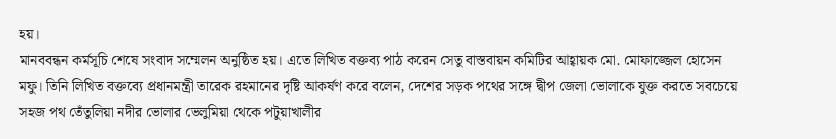হয়।
মানববন্ধন কর্মসূচি শেষে সংবাদ সম্মেলন অনুষ্ঠিত হয়। এতে লিখিত বক্তব্য পাঠ করেন সেতু বাস্তবায়ন কমিটির আহ্বায়ক মো. মোফাজ্জেল হোসেন মফু। তিনি লিখিত বক্তব্যে প্রধানমন্ত্রী তারেক রহমানের দৃষ্টি আকর্ষণ করে বলেন, দেশের সড়ক পথের সঙ্গে দ্বীপ জেলা ভোলাকে যুক্ত করতে সবচেয়ে সহজ পথ তেঁতুলিয়া নদীর ভোলার ভেলুমিয়া থেকে পটুয়াখালীর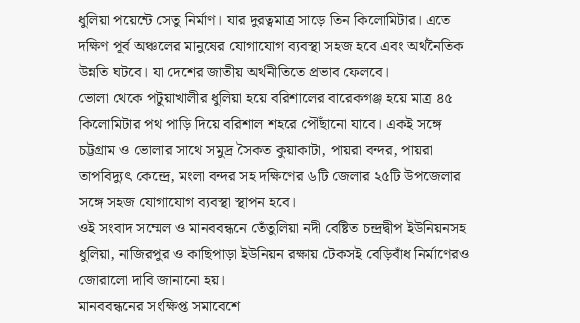ধুলিয়া পয়েন্টে সেতু নির্মাণ। যার দুরত্বমাত্র সাড়ে তিন কিলোমিটার। এতে দক্ষিণ পূর্ব অঞ্চলের মানুষের যোগাযোগ ব্যবস্থা সহজ হবে এবং অর্থনৈতিক উন্নতি ঘটবে। যা দেশের জাতীয় অর্থনীতিতে প্রভাব ফেলবে।
ভোলা থেকে পটুয়াখালীর ধুলিয়া হয়ে বরিশালের বারেকগঞ্জ হয়ে মাত্র ৪৫ কিলোমিটার পথ পাড়ি দিয়ে বরিশাল শহরে পৌঁছানো যাবে। একই সঙ্গে চট্টগ্রাম ও ভোলার সাথে সমুদ্র সৈকত কুয়াকাটা, পায়রা বন্দর, পায়রা তাপবিদ্যুৎ কেন্দ্রে, মংলা বন্দর সহ দক্ষিণের ৬টি জেলার ২৫টি উপজেলার সঙ্গে সহজ যোগাযোগ ব্যবস্থা স্থাপন হবে।
ওই সংবাদ সম্মেল ও মানববন্ধনে তেঁতুলিয়া নদী বেষ্টিত চন্দ্রদ্বীপ ইউনিয়নসহ ধুলিয়া, নাজিরপুর ও কাছিপাড়া ইউনিয়ন রক্ষায় টেকসই বেড়িবাঁধ নির্মাণেরও জোরালো দাবি জানানো হয়।
মানববন্ধনের সংক্ষিপ্ত সমাবেশে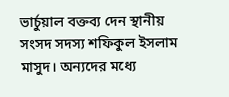ভার্চুয়াল বক্তব্য দেন স্থানীয় সংসদ সদস্য শফিকুল ইসলাম মাসুদ। অন্যদের মধ্যে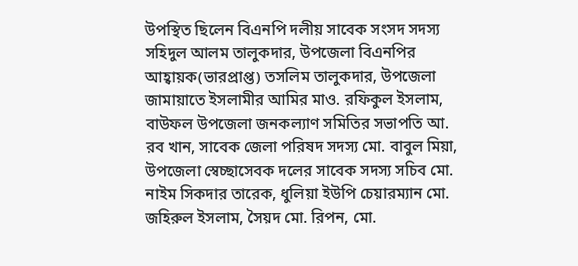উপস্থিত ছিলেন বিএনপি দলীয় সাবেক সংসদ সদস্য সহিদুল আলম তালুকদার, উপজেলা বিএনপির আহ্বায়ক(ভারপ্রাপ্ত) তসলিম তালুকদার, উপজেলা জামায়াতে ইসলামীর আমির মাও. রফিকুল ইসলাম, বাউফল উপজেলা জনকল্যাণ সমিতির সভাপতি আ. রব খান, সাবেক জেলা পরিষদ সদস্য মো. বাবুল মিয়া, উপজেলা স্বেচ্ছাসেবক দলের সাবেক সদস্য সচিব মো. নাইম সিকদার তারেক, ধুলিয়া ইউপি চেয়ারম্যান মো. জহিরুল ইসলাম, সৈয়দ মো. রিপন, মো.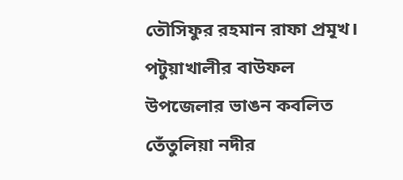তৌসিফুর রহমান রাফা প্রমূখ।
পটুয়াখালীর বাউফল উপজেলার ভাঙন কবলিত তেঁতুলিয়া নদীর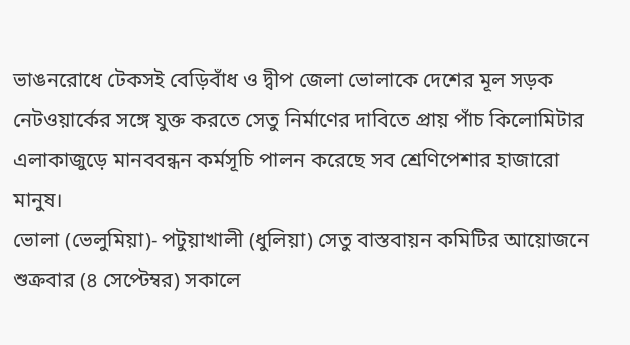ভাঙনরোধে টেকসই বেড়িবাঁধ ও দ্বীপ জেলা ভোলাকে দেশের মূল সড়ক নেটওয়ার্কের সঙ্গে যুক্ত করতে সেতু নির্মাণের দাবিতে প্রায় পাঁচ কিলোমিটার এলাকাজুড়ে মানববন্ধন কর্মসূচি পালন করেছে সব শ্রেণিপেশার হাজারো মানুষ।
ভোলা (ভেলুমিয়া)- পটুয়াখালী (ধুলিয়া) সেতু বাস্তবায়ন কমিটির আয়োজনে শুক্রবার (৪ সেপ্টেম্বর) সকালে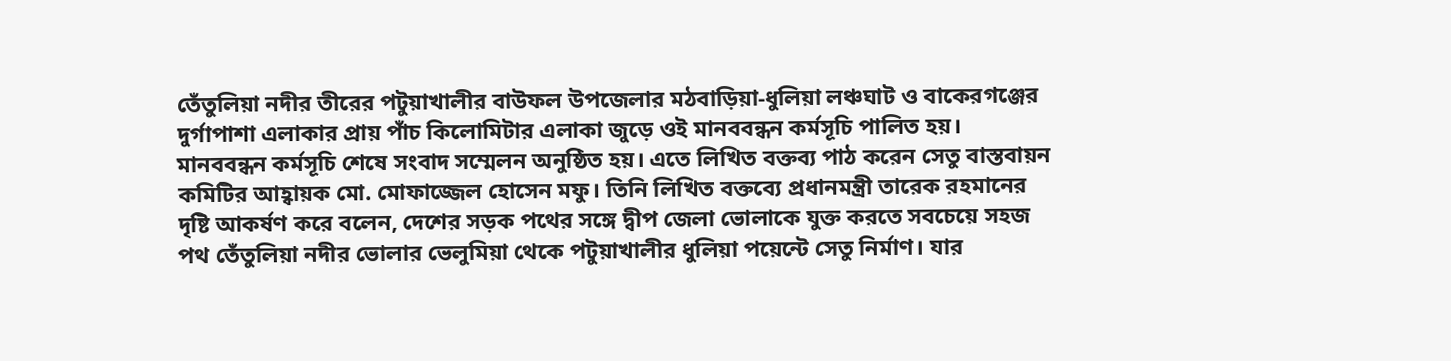তেঁতুলিয়া নদীর তীরের পটুয়াখালীর বাউফল উপজেলার মঠবাড়িয়া-ধুলিয়া লঞ্চঘাট ও বাকেরগঞ্জের দুর্গাপাশা এলাকার প্রায় পাঁচ কিলোমিটার এলাকা জুড়ে ওই মানববন্ধন কর্মসূচি পালিত হয়।
মানববন্ধন কর্মসূচি শেষে সংবাদ সম্মেলন অনুষ্ঠিত হয়। এতে লিখিত বক্তব্য পাঠ করেন সেতু বাস্তবায়ন কমিটির আহ্বায়ক মো. মোফাজ্জেল হোসেন মফু। তিনি লিখিত বক্তব্যে প্রধানমন্ত্রী তারেক রহমানের দৃষ্টি আকর্ষণ করে বলেন, দেশের সড়ক পথের সঙ্গে দ্বীপ জেলা ভোলাকে যুক্ত করতে সবচেয়ে সহজ পথ তেঁতুলিয়া নদীর ভোলার ভেলুমিয়া থেকে পটুয়াখালীর ধুলিয়া পয়েন্টে সেতু নির্মাণ। যার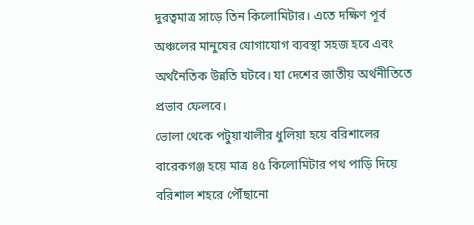দুরত্বমাত্র সাড়ে তিন কিলোমিটার। এতে দক্ষিণ পূর্ব অঞ্চলের মানুষের যোগাযোগ ব্যবস্থা সহজ হবে এবং অর্থনৈতিক উন্নতি ঘটবে। যা দেশের জাতীয় অর্থনীতিতে প্রভাব ফেলবে।
ভোলা থেকে পটুয়াখালীর ধুলিয়া হয়ে বরিশালের বারেকগঞ্জ হয়ে মাত্র ৪৫ কিলোমিটার পথ পাড়ি দিয়ে বরিশাল শহরে পৌঁছানো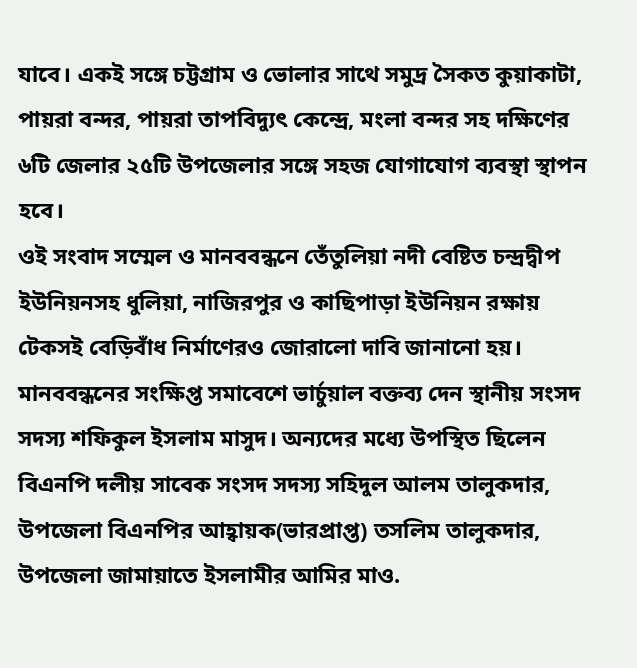যাবে। একই সঙ্গে চট্টগ্রাম ও ভোলার সাথে সমুদ্র সৈকত কুয়াকাটা, পায়রা বন্দর, পায়রা তাপবিদ্যুৎ কেন্দ্রে, মংলা বন্দর সহ দক্ষিণের ৬টি জেলার ২৫টি উপজেলার সঙ্গে সহজ যোগাযোগ ব্যবস্থা স্থাপন হবে।
ওই সংবাদ সম্মেল ও মানববন্ধনে তেঁতুলিয়া নদী বেষ্টিত চন্দ্রদ্বীপ ইউনিয়নসহ ধুলিয়া, নাজিরপুর ও কাছিপাড়া ইউনিয়ন রক্ষায় টেকসই বেড়িবাঁধ নির্মাণেরও জোরালো দাবি জানানো হয়।
মানববন্ধনের সংক্ষিপ্ত সমাবেশে ভার্চুয়াল বক্তব্য দেন স্থানীয় সংসদ সদস্য শফিকুল ইসলাম মাসুদ। অন্যদের মধ্যে উপস্থিত ছিলেন বিএনপি দলীয় সাবেক সংসদ সদস্য সহিদুল আলম তালুকদার, উপজেলা বিএনপির আহ্বায়ক(ভারপ্রাপ্ত) তসলিম তালুকদার, উপজেলা জামায়াতে ইসলামীর আমির মাও.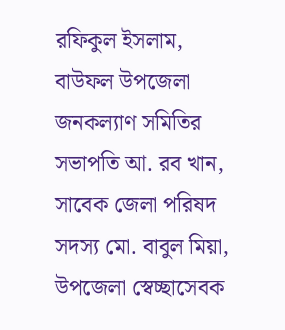রফিকুল ইসলাম, বাউফল উপজেলা জনকল্যাণ সমিতির সভাপতি আ. রব খান, সাবেক জেলা পরিষদ সদস্য মো. বাবুল মিয়া, উপজেলা স্বেচ্ছাসেবক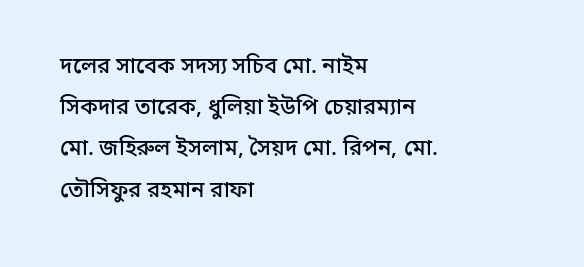দলের সাবেক সদস্য সচিব মো. নাইম সিকদার তারেক, ধুলিয়া ইউপি চেয়ারম্যান মো. জহিরুল ইসলাম, সৈয়দ মো. রিপন, মো. তৌসিফুর রহমান রাফা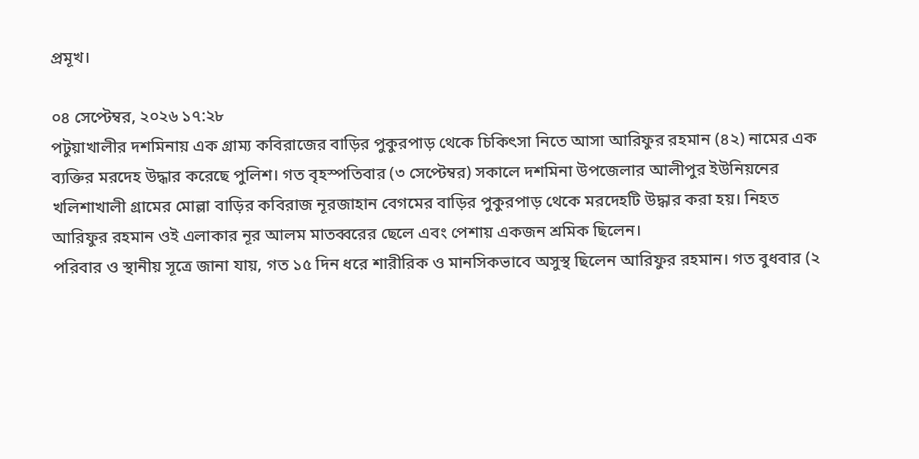প্রমূখ।

০৪ সেপ্টেম্বর, ২০২৬ ১৭:২৮
পটুয়াখালীর দশমিনায় এক গ্রাম্য কবিরাজের বাড়ির পুকুরপাড় থেকে চিকিৎসা নিতে আসা আরিফুর রহমান (৪২) নামের এক ব্যক্তির মরদেহ উদ্ধার করেছে পুলিশ। গত বৃহস্পতিবার (৩ সেপ্টেম্বর) সকালে দশমিনা উপজেলার আলীপুর ইউনিয়নের খলিশাখালী গ্রামের মোল্লা বাড়ির কবিরাজ নূরজাহান বেগমের বাড়ির পুকুরপাড় থেকে মরদেহটি উদ্ধার করা হয়। নিহত আরিফুর রহমান ওই এলাকার নূর আলম মাতব্বরের ছেলে এবং পেশায় একজন শ্রমিক ছিলেন।
পরিবার ও স্থানীয় সূত্রে জানা যায়, গত ১৫ দিন ধরে শারীরিক ও মানসিকভাবে অসুস্থ ছিলেন আরিফুর রহমান। গত বুধবার (২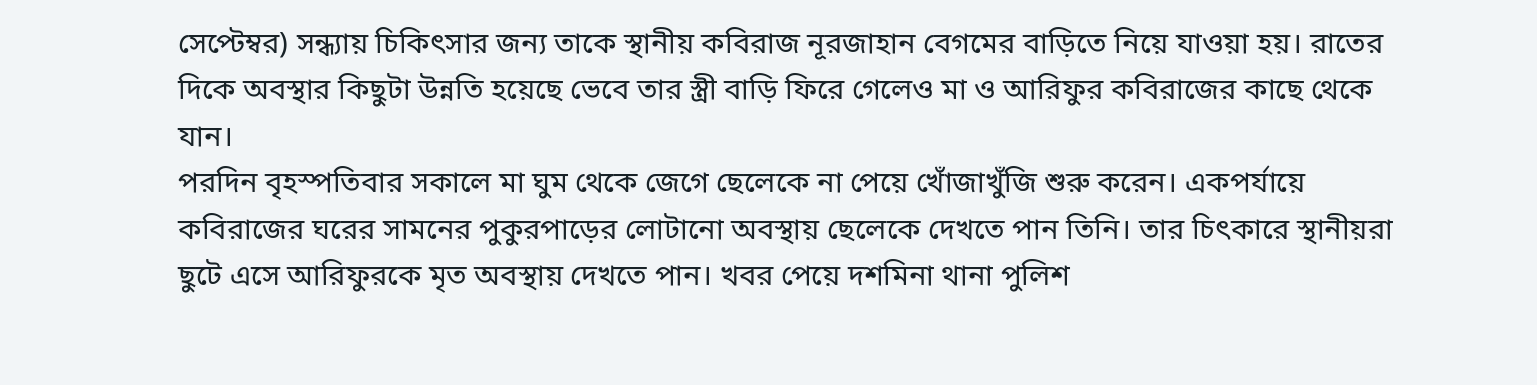সেপ্টেম্বর) সন্ধ্যায় চিকিৎসার জন্য তাকে স্থানীয় কবিরাজ নূরজাহান বেগমের বাড়িতে নিয়ে যাওয়া হয়। রাতের দিকে অবস্থার কিছুটা উন্নতি হয়েছে ভেবে তার স্ত্রী বাড়ি ফিরে গেলেও মা ও আরিফুর কবিরাজের কাছে থেকে যান।
পরদিন বৃহস্পতিবার সকালে মা ঘুম থেকে জেগে ছেলেকে না পেয়ে খোঁজাখুঁজি শুরু করেন। একপর্যায়ে কবিরাজের ঘরের সামনের পুকুরপাড়ের লোটানো অবস্থায় ছেলেকে দেখতে পান তিনি। তার চিৎকারে স্থানীয়রা ছুটে এসে আরিফুরকে মৃত অবস্থায় দেখতে পান। খবর পেয়ে দশমিনা থানা পুলিশ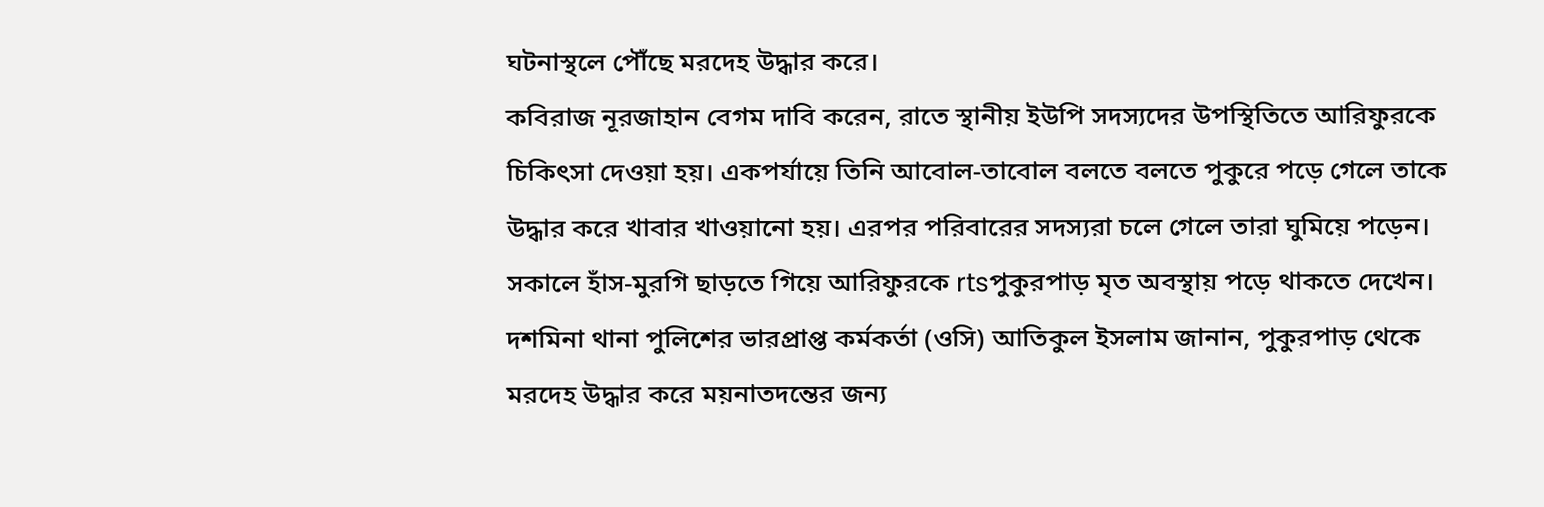ঘটনাস্থলে পৌঁছে মরদেহ উদ্ধার করে।
কবিরাজ নূরজাহান বেগম দাবি করেন, রাতে স্থানীয় ইউপি সদস্যদের উপস্থিতিতে আরিফুরকে চিকিৎসা দেওয়া হয়। একপর্যায়ে তিনি আবোল-তাবোল বলতে বলতে পুকুরে পড়ে গেলে তাকে উদ্ধার করে খাবার খাওয়ানো হয়। এরপর পরিবারের সদস্যরা চলে গেলে তারা ঘুমিয়ে পড়েন। সকালে হাঁস-মুরগি ছাড়তে গিয়ে আরিফুরকে rtsপুকুরপাড় মৃত অবস্থায় পড়ে থাকতে দেখেন।
দশমিনা থানা পুলিশের ভারপ্রাপ্ত কর্মকর্তা (ওসি) আতিকুল ইসলাম জানান, পুকুরপাড় থেকে মরদেহ উদ্ধার করে ময়নাতদন্তের জন্য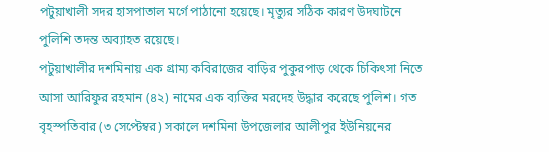পটুয়াখালী সদর হাসপাতাল মর্গে পাঠানো হয়েছে। মৃত্যুর সঠিক কারণ উদঘাটনে পুলিশি তদন্ত অব্যাহত রয়েছে।
পটুয়াখালীর দশমিনায় এক গ্রাম্য কবিরাজের বাড়ির পুকুরপাড় থেকে চিকিৎসা নিতে আসা আরিফুর রহমান (৪২) নামের এক ব্যক্তির মরদেহ উদ্ধার করেছে পুলিশ। গত বৃহস্পতিবার (৩ সেপ্টেম্বর) সকালে দশমিনা উপজেলার আলীপুর ইউনিয়নের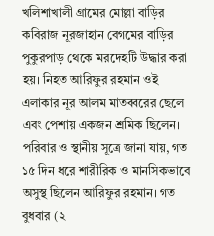খলিশাখালী গ্রামের মোল্লা বাড়ির কবিরাজ নূরজাহান বেগমের বাড়ির পুকুরপাড় থেকে মরদেহটি উদ্ধার করা হয়। নিহত আরিফুর রহমান ওই এলাকার নূর আলম মাতব্বরের ছেলে এবং পেশায় একজন শ্রমিক ছিলেন।
পরিবার ও স্থানীয় সূত্রে জানা যায়, গত ১৫ দিন ধরে শারীরিক ও মানসিকভাবে অসুস্থ ছিলেন আরিফুর রহমান। গত বুধবার (২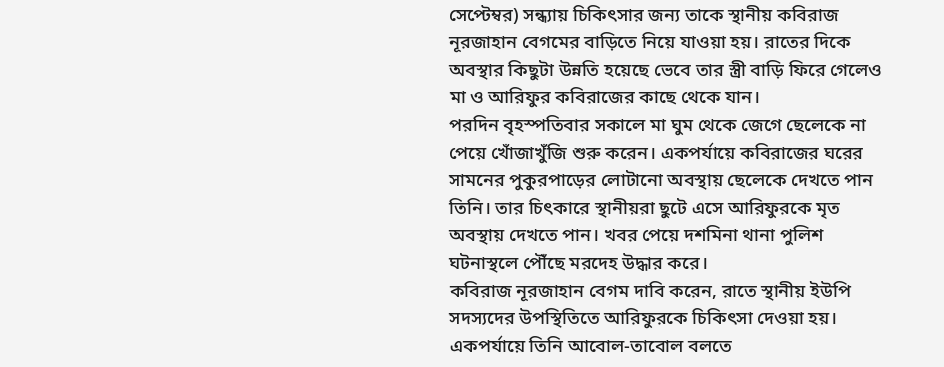সেপ্টেম্বর) সন্ধ্যায় চিকিৎসার জন্য তাকে স্থানীয় কবিরাজ নূরজাহান বেগমের বাড়িতে নিয়ে যাওয়া হয়। রাতের দিকে অবস্থার কিছুটা উন্নতি হয়েছে ভেবে তার স্ত্রী বাড়ি ফিরে গেলেও মা ও আরিফুর কবিরাজের কাছে থেকে যান।
পরদিন বৃহস্পতিবার সকালে মা ঘুম থেকে জেগে ছেলেকে না পেয়ে খোঁজাখুঁজি শুরু করেন। একপর্যায়ে কবিরাজের ঘরের সামনের পুকুরপাড়ের লোটানো অবস্থায় ছেলেকে দেখতে পান তিনি। তার চিৎকারে স্থানীয়রা ছুটে এসে আরিফুরকে মৃত অবস্থায় দেখতে পান। খবর পেয়ে দশমিনা থানা পুলিশ ঘটনাস্থলে পৌঁছে মরদেহ উদ্ধার করে।
কবিরাজ নূরজাহান বেগম দাবি করেন, রাতে স্থানীয় ইউপি সদস্যদের উপস্থিতিতে আরিফুরকে চিকিৎসা দেওয়া হয়। একপর্যায়ে তিনি আবোল-তাবোল বলতে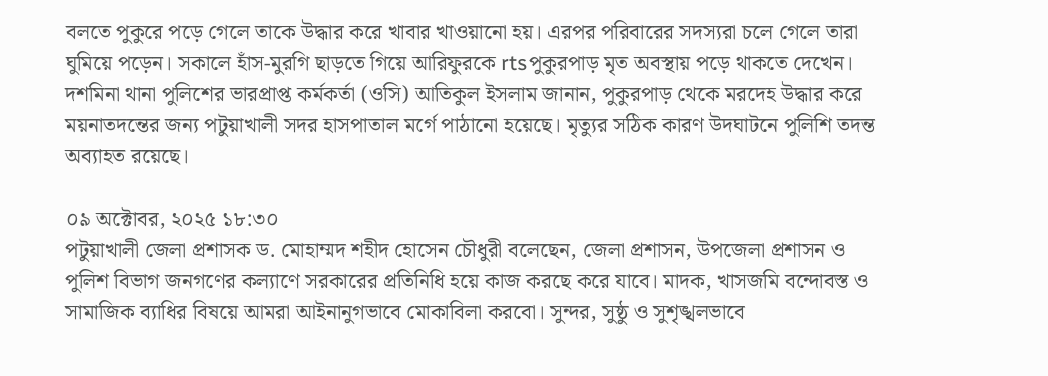বলতে পুকুরে পড়ে গেলে তাকে উদ্ধার করে খাবার খাওয়ানো হয়। এরপর পরিবারের সদস্যরা চলে গেলে তারা ঘুমিয়ে পড়েন। সকালে হাঁস-মুরগি ছাড়তে গিয়ে আরিফুরকে rtsপুকুরপাড় মৃত অবস্থায় পড়ে থাকতে দেখেন।
দশমিনা থানা পুলিশের ভারপ্রাপ্ত কর্মকর্তা (ওসি) আতিকুল ইসলাম জানান, পুকুরপাড় থেকে মরদেহ উদ্ধার করে ময়নাতদন্তের জন্য পটুয়াখালী সদর হাসপাতাল মর্গে পাঠানো হয়েছে। মৃত্যুর সঠিক কারণ উদঘাটনে পুলিশি তদন্ত অব্যাহত রয়েছে।

০৯ অক্টোবর, ২০২৫ ১৮:৩০
পটুয়াখালী জেলা প্রশাসক ড. মোহাম্মদ শহীদ হোসেন চৌধুরী বলেছেন, জেলা প্রশাসন, উপজেলা প্রশাসন ও পুলিশ বিভাগ জনগণের কল্যাণে সরকারের প্রতিনিধি হয়ে কাজ করছে করে যাবে। মাদক, খাসজমি বন্দোবস্ত ও সামাজিক ব্যাধির বিষয়ে আমরা আইনানুগভাবে মোকাবিলা করবো। সুন্দর, সুষ্ঠু ও সুশৃঙ্খলভাবে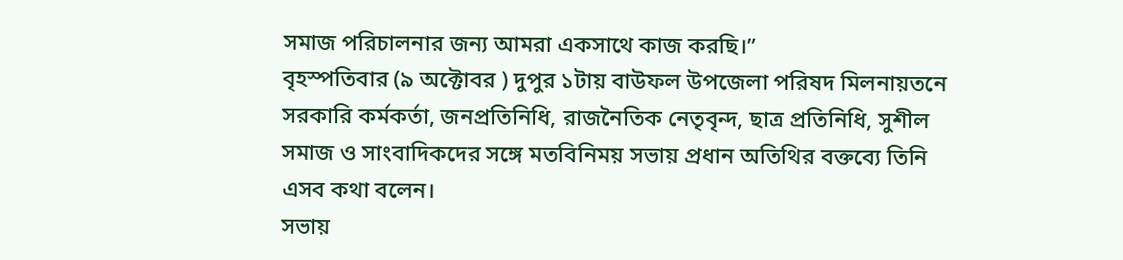সমাজ পরিচালনার জন্য আমরা একসাথে কাজ করছি।”
বৃহস্পতিবার (৯ অক্টোবর ) দুপুর ১টায় বাউফল উপজেলা পরিষদ মিলনায়তনে সরকারি কর্মকর্তা, জনপ্রতিনিধি, রাজনৈতিক নেতৃবৃন্দ, ছাত্র প্রতিনিধি, সুশীল সমাজ ও সাংবাদিকদের সঙ্গে মতবিনিময় সভায় প্রধান অতিথির বক্তব্যে তিনি এসব কথা বলেন।
সভায়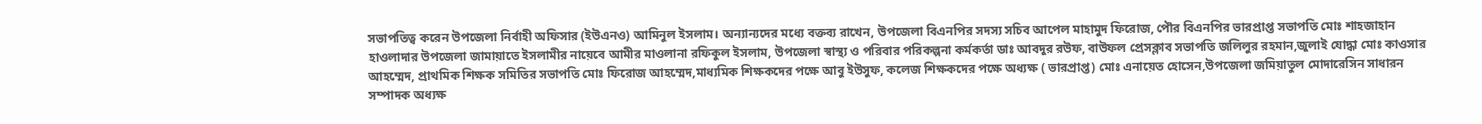সভাপতিত্ব করেন উপজেলা নির্বাহী অফিসার (ইউএনও) আমিনুল ইসলাম। অন্যান্যদের মধ্যে বক্তব্য রাখেন, উপজেলা বিএনপির সদস্য সচিব আপেল মাহামুদ ফিরোজ, পৌর বিএনপির ভারপ্রাপ্ত সভাপতি মোঃ শাহজাহান হাওলাদার উপজেলা জামায়াতে ইসলামীর নায়েবে আমীর মাওলানা রফিকুল ইসলাম, উপজেলা স্বাস্থ্য ও পরিবার পরিকল্পনা কর্মকর্তা ডাঃ আবদুর রউফ, বাউফল প্রেসক্লাব সভাপতি জলিলুর রহমান,জুলাই যোদ্ধা মোঃ কাওসার আহম্মেদ, প্রাথমিক শিক্ষক সমিতির সভাপতি মোঃ ফিরোজ আহম্মেদ,মাধ্যমিক শিক্ষকদের পক্ষে আবু ইউসুফ, কলেজ শিক্ষকদের পক্ষে অধ্যক্ষ ( ভারপ্রাপ্ত) মোঃ এনায়েত হোসেন,উপজেলা জমিয়াতুল মোদারেসিন সাধারন সম্পাদক অধ্যক্ষ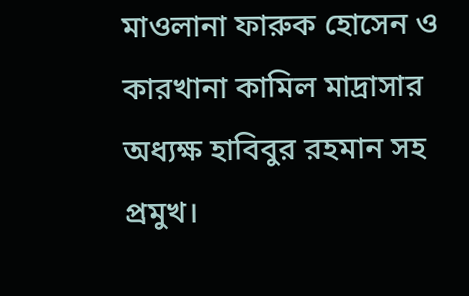মাওলানা ফারুক হোসেন ও কারখানা কামিল মাদ্রাসার অধ্যক্ষ হাবিবুর রহমান সহ প্রমুখ।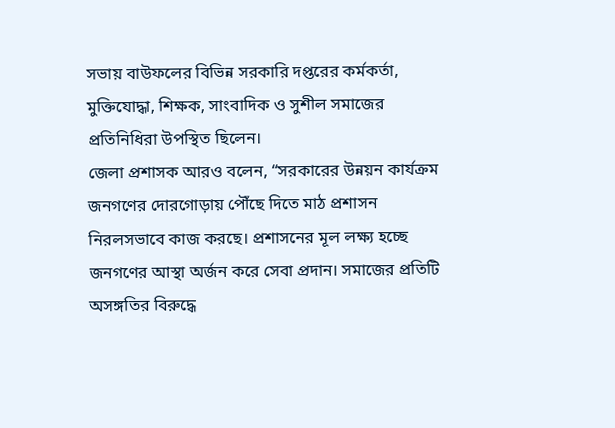সভায় বাউফলের বিভিন্ন সরকারি দপ্তরের কর্মকর্তা, মুক্তিযোদ্ধা, শিক্ষক, সাংবাদিক ও সুশীল সমাজের প্রতিনিধিরা উপস্থিত ছিলেন।
জেলা প্রশাসক আরও বলেন, “সরকারের উন্নয়ন কার্যক্রম জনগণের দোরগোড়ায় পৌঁছে দিতে মাঠ প্রশাসন নিরলসভাবে কাজ করছে। প্রশাসনের মূল লক্ষ্য হচ্ছে জনগণের আস্থা অর্জন করে সেবা প্রদান। সমাজের প্রতিটি অসঙ্গতির বিরুদ্ধে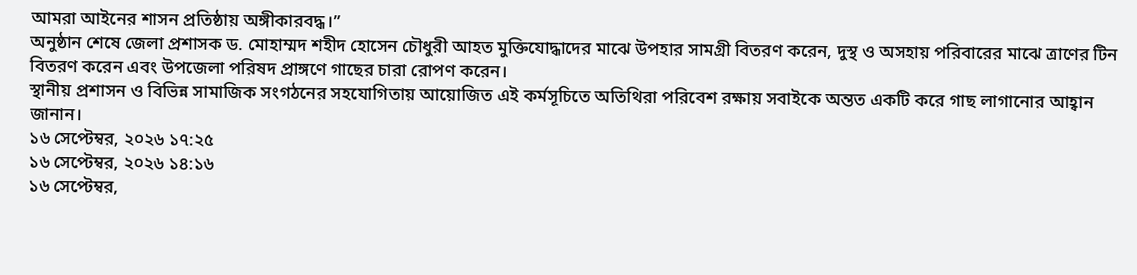আমরা আইনের শাসন প্রতিষ্ঠায় অঙ্গীকারবদ্ধ।”
অনুষ্ঠান শেষে জেলা প্রশাসক ড. মোহাম্মদ শহীদ হোসেন চৌধুরী আহত মুক্তিযোদ্ধাদের মাঝে উপহার সামগ্রী বিতরণ করেন, দুস্থ ও অসহায় পরিবারের মাঝে ত্রাণের টিন বিতরণ করেন এবং উপজেলা পরিষদ প্রাঙ্গণে গাছের চারা রোপণ করেন।
স্থানীয় প্রশাসন ও বিভিন্ন সামাজিক সংগঠনের সহযোগিতায় আয়োজিত এই কর্মসূচিতে অতিথিরা পরিবেশ রক্ষায় সবাইকে অন্তত একটি করে গাছ লাগানোর আহ্বান জানান।
১৬ সেপ্টেম্বর, ২০২৬ ১৭:২৫
১৬ সেপ্টেম্বর, ২০২৬ ১৪:১৬
১৬ সেপ্টেম্বর,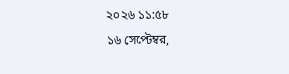২০২৬ ১১:৫৮
১৬ সেপ্টেম্বর,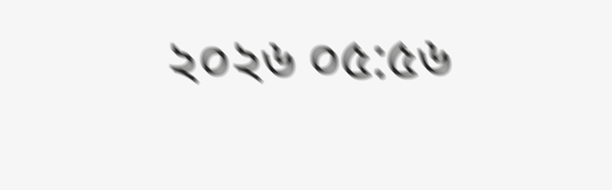২০২৬ ০৫:৫৬